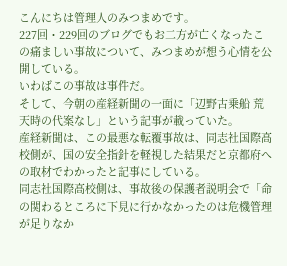こんにちは管理人のみつまめです。
227回・229回のブログでもお二方が亡くなったこの痛ましい事故について、みつまめが想う心情を公開している。
いわばこの事故は事件だ。
そして、今朝の産経新聞の一面に「辺野古乗船 荒天時の代案なし」という記事が載っていた。
産経新聞は、この最悪な転覆事故は、同志社国際高校側が、国の安全指針を軽視した結果だと京都府への取材でわかったと記事にしている。
同志社国際高校側は、事故後の保護者説明会で「命の関わるところに下見に行かなかったのは危機管理が足りなか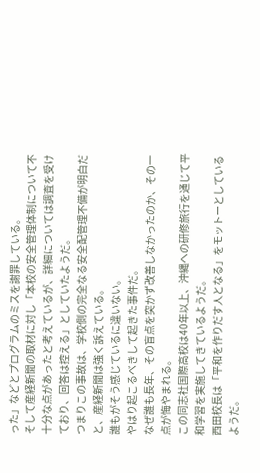った」などとプログラムのミスを謝罪している。
そして産経新聞の取材に対し「本校の安全管理体制について不十分な点があったと考えているが、詳細については調査を受けており、回答は控える」としていたようだ。
つまりこの事故は、学校側の完全なる安全配管理不備が明白だと、産経新聞は強く訴えている。
誰もがそう感じているに違いない。
やはり起こるべきして起きた事件だ。
なぜ誰も長年、その盲点を突かず改善しなかったのか、その一点が悔やまれる。
この同志社国際高校は40年以上、沖縄への研修旅行を通じて平和学習を実施してきているようだ。
西田校長は「平和を作りだす人となる」をモットーとしているようだ。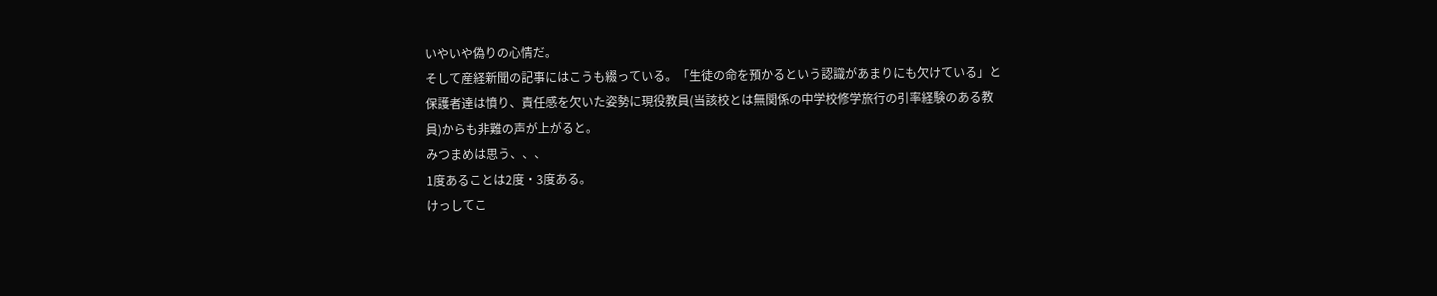いやいや偽りの心情だ。
そして産経新聞の記事にはこうも綴っている。「生徒の命を預かるという認識があまりにも欠けている」と保護者達は憤り、責任感を欠いた姿勢に現役教員(当該校とは無関係の中学校修学旅行の引率経験のある教員)からも非難の声が上がると。
みつまめは思う、、、
1度あることは2度・3度ある。
けっしてこ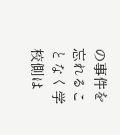の事件を忘れることなく学校側は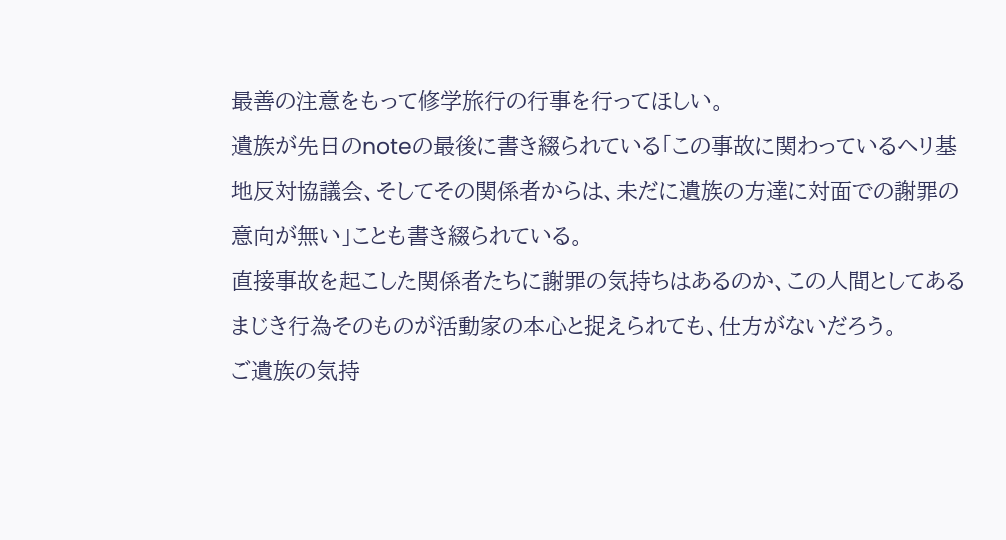最善の注意をもって修学旅行の行事を行ってほしい。
遺族が先日のnoteの最後に書き綴られている「この事故に関わっているヘリ基地反対協議会、そしてその関係者からは、未だに遺族の方達に対面での謝罪の意向が無い」ことも書き綴られている。
直接事故を起こした関係者たちに謝罪の気持ちはあるのか、この人間としてあるまじき行為そのものが活動家の本心と捉えられても、仕方がないだろう。
ご遺族の気持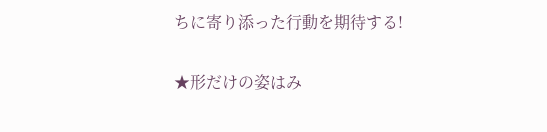ちに寄り添った行動を期待する!

★形だけの姿はみ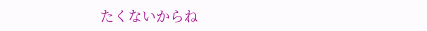たくないからね